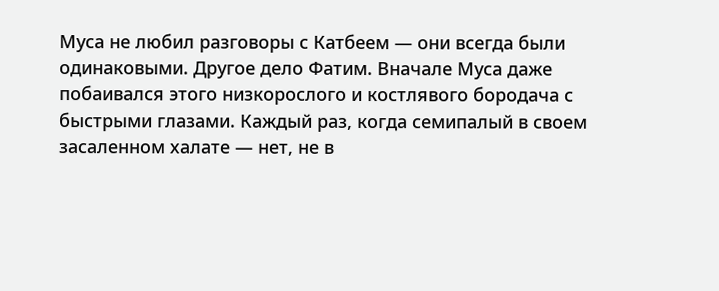Муса не любил разговоры с Катбеем — они всегда были одинаковыми. Другое дело Фатим. Вначале Муса даже побаивался этого низкорослого и костлявого бородача с быстрыми глазами. Каждый раз, когда семипалый в своем засаленном халате — нет, не в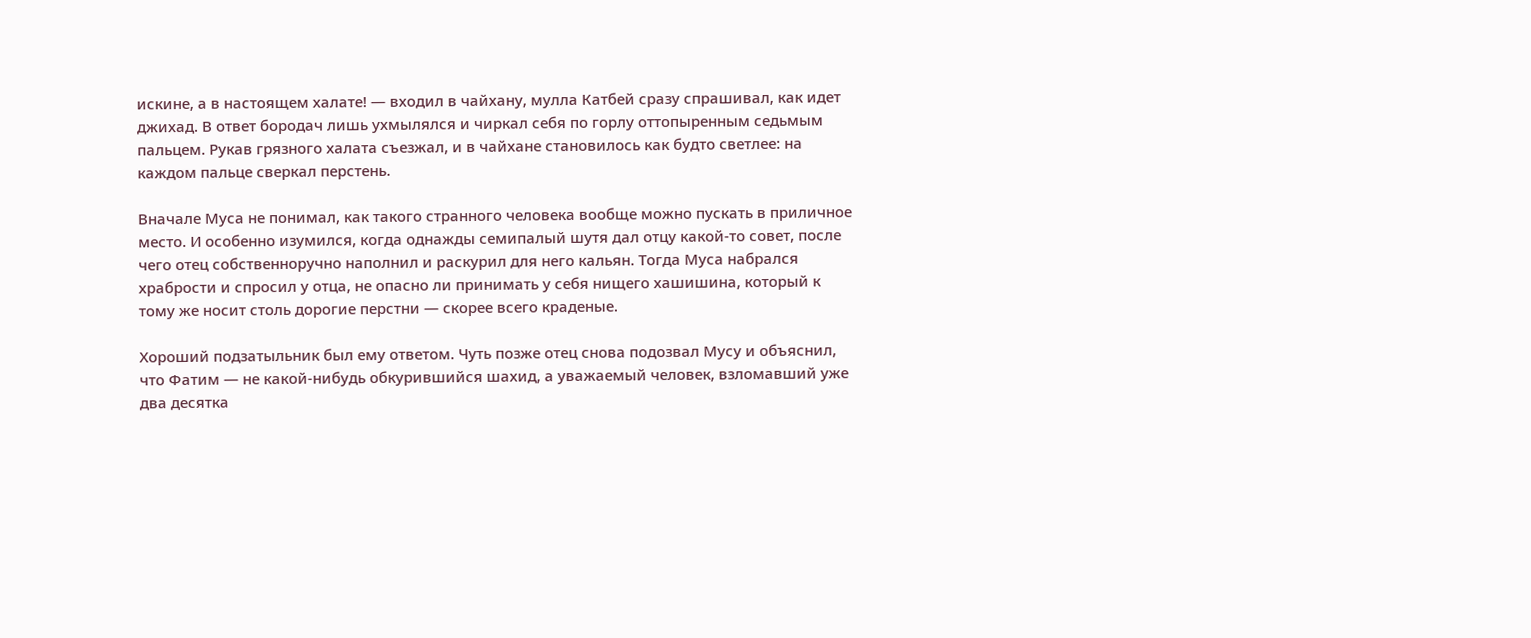искине, а в настоящем халате! — входил в чайхану, мулла Катбей сразу спрашивал, как идет джихад. В ответ бородач лишь ухмылялся и чиркал себя по горлу оттопыренным седьмым пальцем. Рукав грязного халата съезжал, и в чайхане становилось как будто светлее: на каждом пальце сверкал перстень.

Вначале Муса не понимал, как такого странного человека вообще можно пускать в приличное место. И особенно изумился, когда однажды семипалый шутя дал отцу какой-то совет, после чего отец собственноручно наполнил и раскурил для него кальян. Тогда Муса набрался храбрости и спросил у отца, не опасно ли принимать у себя нищего хашишина, который к тому же носит столь дорогие перстни — скорее всего краденые.

Хороший подзатыльник был ему ответом. Чуть позже отец снова подозвал Мусу и объяснил, что Фатим — не какой-нибудь обкурившийся шахид, а уважаемый человек, взломавший уже два десятка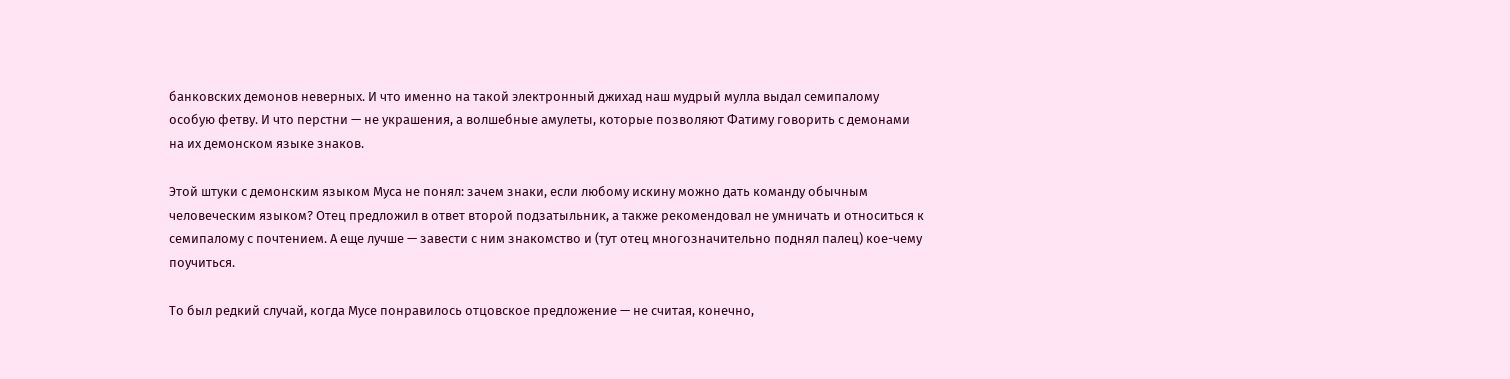банковских демонов неверных. И что именно на такой электронный джихад наш мудрый мулла выдал семипалому особую фетву. И что перстни — не украшения, а волшебные амулеты, которые позволяют Фатиму говорить с демонами на их демонском языке знаков.

Этой штуки с демонским языком Муса не понял: зачем знаки, если любому искину можно дать команду обычным человеческим языком? Отец предложил в ответ второй подзатыльник, а также рекомендовал не умничать и относиться к семипалому с почтением. А еще лучше — завести с ним знакомство и (тут отец многозначительно поднял палец) кое-чему поучиться.

То был редкий случай, когда Мусе понравилось отцовское предложение — не считая, конечно,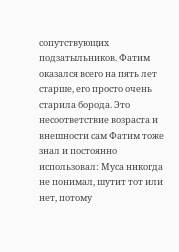сопутствующих подзатыльников. Фатим оказался всего на пять лет старше, его просто очень старила борода. Это несоответствие возраста и внешности сам Фатим тоже знал и постоянно использовал: Муса никогда не понимал, шутит тот или нет, потому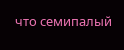что семипалый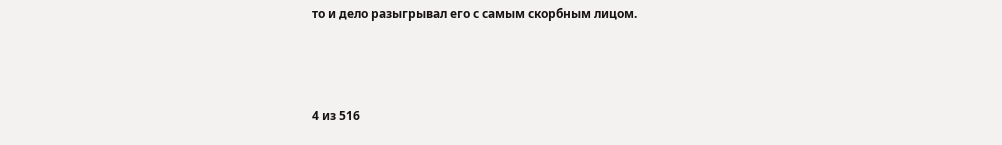то и дело разыгрывал его с самым скорбным лицом.



4 из 516